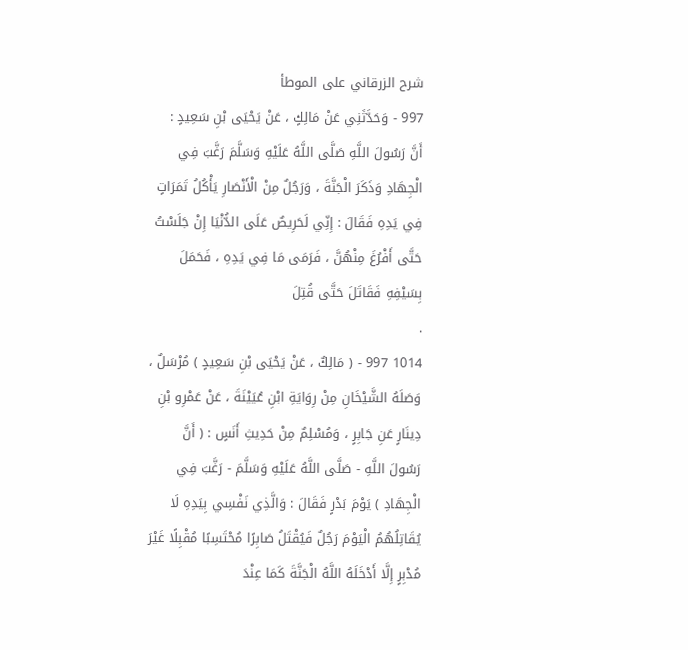شرح الزرقاني على الموطأ
997 - وَحَدَّثَنِي عَنْ مَالِكٍ ، عَنْ يَحْيَى بْنِ سَعِيدٍ :
أَنَّ رَسُولَ اللَّهِ صَلَّى اللَّهُ عَلَيْهِ وَسَلَّمَ رَغَّبَ فِي الْجِهَادِ وَذَكَرَ الْجَنَّةَ ، وَرَجُلٌ مِنْ الْأَنْصَارِ يَأْكُلُ تَمَرَاتٍ فِي يَدِهِ فَقَالَ : إِنِّي لَحَرِيصٌ عَلَى الدُّنْيَا إِنْ جَلَسْتُ حَتَّى أَفْرُغَ مِنْهُنَّ ، فَرَمَى مَا فِي يَدِهِ ، فَحَمَلَ بِسَيْفِهِ فَقَاتَلَ حَتَّى قُتِلَ
.
1014 997 - ( مَالِكٌ ، عَنْ يَحْيَى بْنِ سَعِيدٍ ) مُرْسَلٌ ، وَصَلَهُ الشَّيْخَانِ مِنْ رِوَايَةِ ابْنِ عُيَيْنَةَ ، عَنْ عَمْرِو بْنِ دِينَارٍ عَنِ جَابِرٍ ، وَمُسْلِمٌ مِنْ حَدِيثِ أَنَسٍ : ( أَنَّ رَسُولَ اللَّهِ - صَلَّى اللَّهُ عَلَيْهِ وَسَلَّمَ - رَغَّبَ فِي الْجِهَادِ ) يَوْمَ بَدْرٍ فَقَالَ : وَالَّذِي نَفْسِي بِيَدِهِ لَا يُقَاتِلُهُمُ الْيَوْمَ رَجُلٌ فَيُقْتَلُ صَابِرًا مُحْتَسِبًا مُقْبِلًا غَيْرَ مُدْبِرٍ إِلَّا أَدْخَلَهُ اللَّهُ الْجَنَّةَ كَمَا عِنْدَ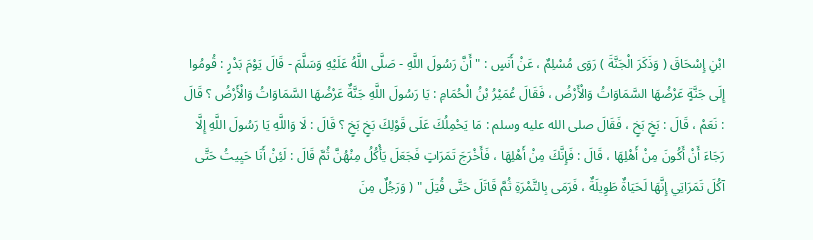ابْنِ إِسْحَاقَ ( وَذَكَرَ الْجَنَّةَ ) رَوَى مُسْلِمٌ ، عَنْ أَنَسٍ : " أَنَّ رَسُولَ اللَّهِ - صَلَّى اللَّهُ عَلَيْهِ وَسَلَّمَ - قَالَ يَوْمَ بَدْرٍ : قُومُوا إِلَى جَنَّةٍ عَرْضُهَا السَّمَاوَاتُ وَالْأَرْضُ ، فَقَالَ عُمَيْرُ بْنُ الْحُمَامِ : يَا رَسُولَ اللَّهِ جَنَّةٌ عَرْضُهَا السَّمَاوَاتُ وَالْأَرْضُ ؟ قَالَ : نَعَمْ ، قَالَ : بَخٍ بَخٍ ، فَقَالَ صلى الله عليه وسلم : مَا يَحْمِلُكَ عَلَى قَوْلِكَ بَخٍ بَخٍ ؟ قَالَ : لَا وَاللَّهِ يَا رَسُولَ اللَّهِ إِلَّا رَجَاءَ أَنْ أَكُونَ مِنْ أَهْلِهَا ، قَالَ : فَإِنَّكَ مِنْ أَهْلِهَا ، فَأَخْرَجَ تَمَرَاتٍ فَجَعَلَ يَأْكُلُ مِنْهُنَّ ثُمَّ قَالَ : لَئِنْ أَنَا حَيِيتُ حَتَّى آكُلَ تَمَرَاتِي إِنَّهَا لَحَيَاةٌ طَوِيلَةٌ ، فَرَمَى بِالتَّمْرَةِ ثُمَّ قَاتَلَ حَتَّى قُتِلَ " ( وَرَجُلٌ مِنَ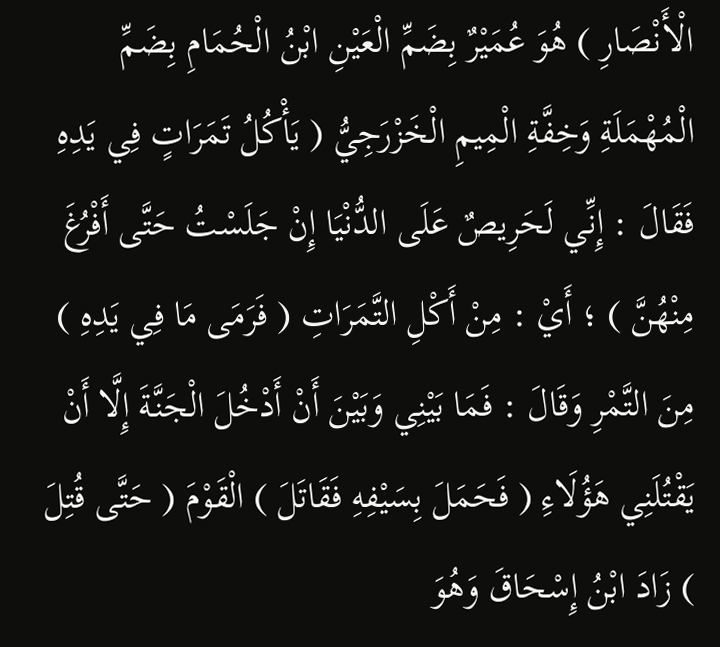الْأَنْصَارِ ) هُوَ عُمَيْرٌ بِضَمِّ الْعَيْنِ ابْنُ الْحُمَامِ بِضَمِّ الْمُهْمَلَةِ وَخِفَّةِ الْمِيمِ الْخَزْرَجِيُّ ( يَأْكُلُ تَمَرَاتٍ فِي يَدِهِ فَقَالَ : إِنِّي لَحَرِيصٌ عَلَى الدُّنْيَا إِنْ جَلَسْتُ حَتَّى أَفْرُغَ مِنْهُنَّ ) ؛ أَيْ : مِنْ أَكْلِ التَّمَرَاتِ ( فَرَمَى مَا فِي يَدِهِ ) مِنَ التَّمْرِ وَقَالَ : فَمَا بَيْنِي وَبَيْنَ أَنْ أَدْخُلَ الْجَنَّةَ إِلَّا أَنْ يَقْتُلَنِي هَؤُلَاءِ ( فَحَمَلَ بِسَيْفِهِ فَقَاتَلَ ) الْقَوْمَ ( حَتَّى قُتِلَ ) زَادَ ابْنُ إِسْحَاقَ وَهُوَ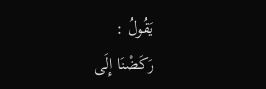يَقُولُ :
رَكَضْنَا إِلَى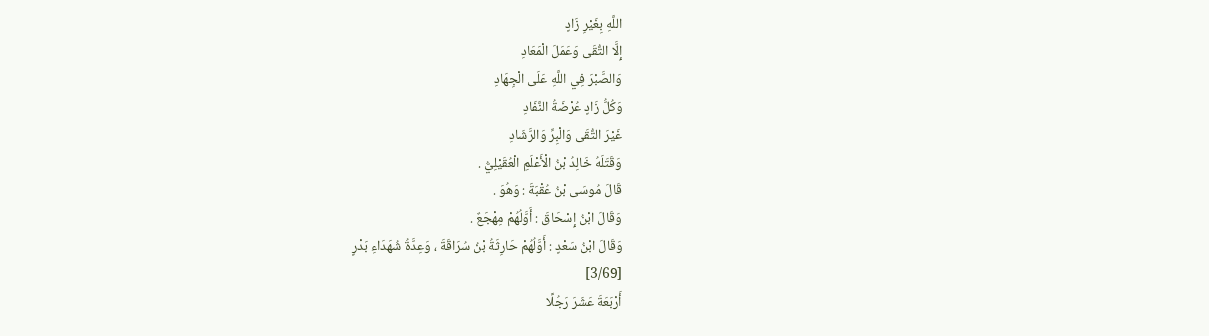اللَّهِ بِغَيْرِ زَادٍ
إِلَّا التُّقَى وَعَمَلَ الْمَعَادِ
وَالصَّبْرَ فِي اللَّهِ عَلَى الْجِهَادِ
وَكُلُّ زَادٍ عُرْضَةُ النَّفَادِ
غَيْرَ التُّقَى وَالْبِرِّ وَالرَّشَادِ
وَقَتَلَهُ خَالِدُ بْنُ الْأَعْلَمِ الْعُقَيْلِيُّ .
قَالَ مُوسَى بْنُ عُقْبَةَ : وَهُوَ .
وَقَالَ ابْنُ إِسْحَاقَ : أَوَّلُهُمْ مِهْجَعٌ .
وَقَالَ ابْنُ سَعْدٍ : أَوَّلُهُمْ حَارِثَةُ بْنُ سُرَاقَةَ ، وَعِدَّةُ شُهَدَاءِ بَدْرٍ
[3/69]
أَرْبَعَةَ عَشَرَ رَجُلًا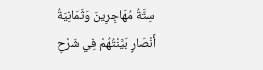سِتَّةُ مُهَاجِرِينَ وَثَمَانِيَةُ أَنْصَارٍ بَيَّنْتُهُمْ فِي شَرْحِ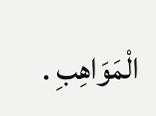الْمَوَاهِبِ .